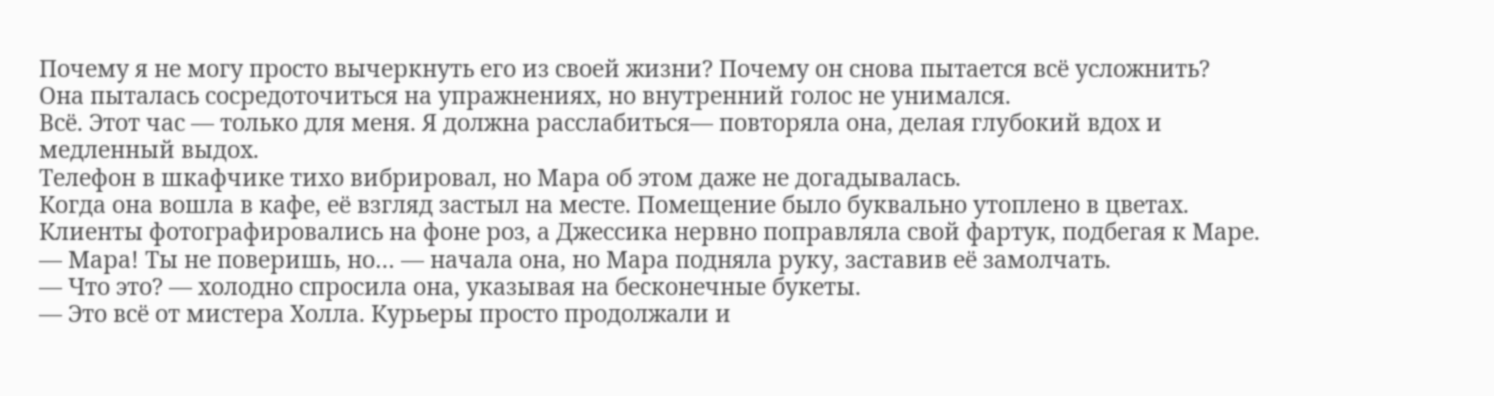Почему я не могу просто вычеркнуть его из своей жизни? Почему он снова пытается всё усложнить?
Она пыталась сосредоточиться на упражнениях, но внутренний голос не унимался.
Всё. Этот час — только для меня. Я должна расслабиться— повторяла она, делая глубокий вдох и медленный выдох.
Телефон в шкафчике тихо вибрировал, но Мара об этом даже не догадывалась.
Когда она вошла в кафе, её взгляд застыл на месте. Помещение было буквально утоплено в цветах. Клиенты фотографировались на фоне роз, а Джессика нервно поправляла свой фартук, подбегая к Маре.
— Мара! Ты не поверишь, но… — начала она, но Мара подняла руку, заставив её замолчать.
— Что это? — холодно спросила она, указывая на бесконечные букеты.
— Это всё от мистера Холла. Курьеры просто продолжали и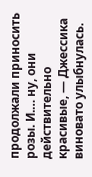продолжали приносить розы. И.… ну, они действительно красивые, — Джессика виновато улыбнулась.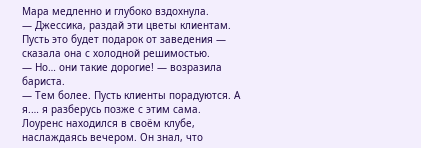Мара медленно и глубоко вздохнула.
— Джессика, раздай эти цветы клиентам. Пусть это будет подарок от заведения — сказала она с холодной решимостью.
— Но… они такие дорогие! — возразила бариста.
— Тем более. Пусть клиенты порадуются. А я.… я разберусь позже с этим сама.
Лоуренс находился в своём клубе, наслаждаясь вечером. Он знал, что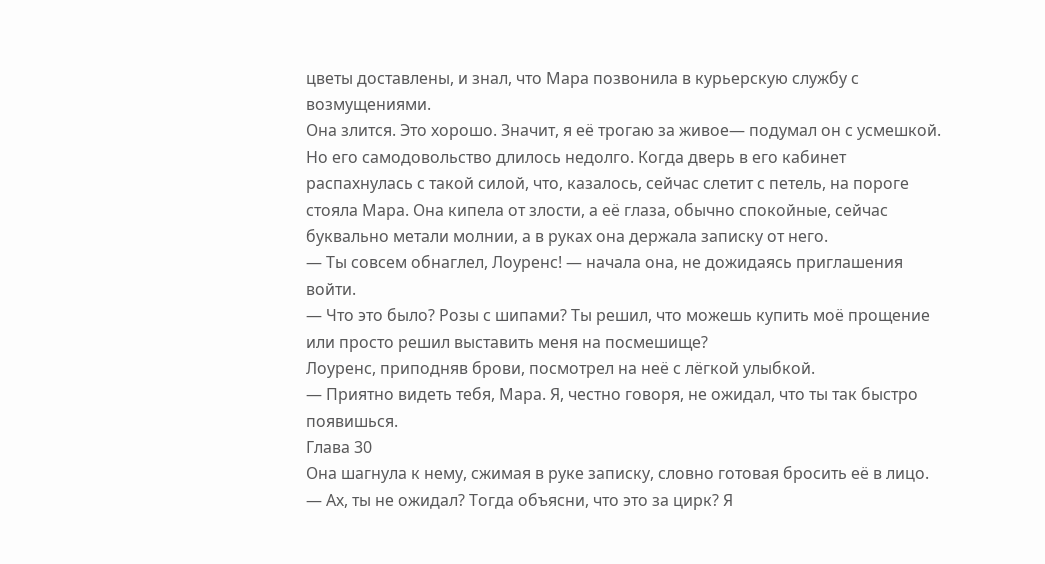цветы доставлены, и знал, что Мара позвонила в курьерскую службу с возмущениями.
Она злится. Это хорошо. Значит, я её трогаю за живое— подумал он с усмешкой.
Но его самодовольство длилось недолго. Когда дверь в его кабинет распахнулась с такой силой, что, казалось, сейчас слетит с петель, на пороге стояла Мара. Она кипела от злости, а её глаза, обычно спокойные, сейчас буквально метали молнии, а в руках она держала записку от него.
— Ты совсем обнаглел, Лоуренс! — начала она, не дожидаясь приглашения войти.
— Что это было? Розы с шипами? Ты решил, что можешь купить моё прощение или просто решил выставить меня на посмешище?
Лоуренс, приподняв брови, посмотрел на неё с лёгкой улыбкой.
— Приятно видеть тебя, Мара. Я, честно говоря, не ожидал, что ты так быстро появишься.
Глава 30
Она шагнула к нему, сжимая в руке записку, словно готовая бросить её в лицо.
— Ах, ты не ожидал? Тогда объясни, что это за цирк? Я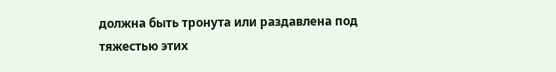должна быть тронута или раздавлена под тяжестью этих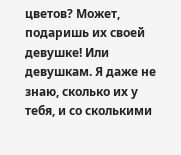цветов? Может, подаришь их своей девушке! Или девушкам. Я даже не знаю, сколько их у тебя, и со сколькими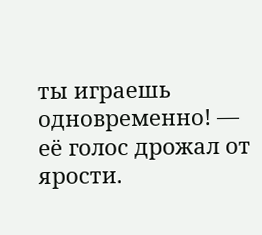ты играешь одновременно! — её голос дрожал от ярости.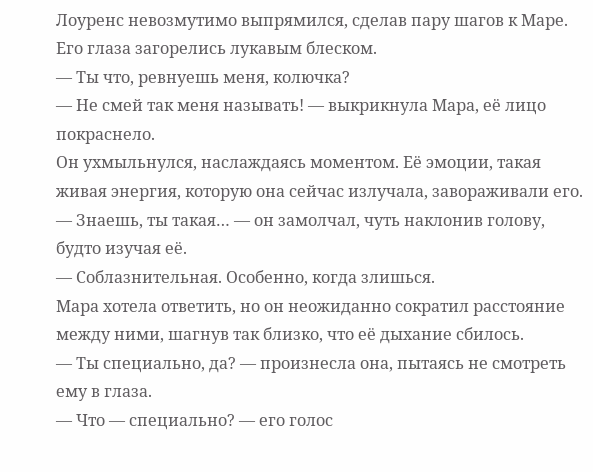Лоуренс невозмутимо выпрямился, сделав пару шагов к Маре. Его глаза загорелись лукавым блеском.
— Ты что, ревнуешь меня, колючка?
— Не смей так меня называть! — выкрикнула Мара, её лицо покраснело.
Он ухмыльнулся, наслаждаясь моментом. Её эмоции, такая живая энергия, которую она сейчас излучала, завораживали его.
— Знаешь, ты такая… — он замолчал, чуть наклонив голову, будто изучая её.
— Соблазнительная. Особенно, когда злишься.
Мара хотела ответить, но он неожиданно сократил расстояние между ними, шагнув так близко, что её дыхание сбилось.
— Ты специально, да? — произнесла она, пытаясь не смотреть ему в глаза.
— Что — специально? — его голос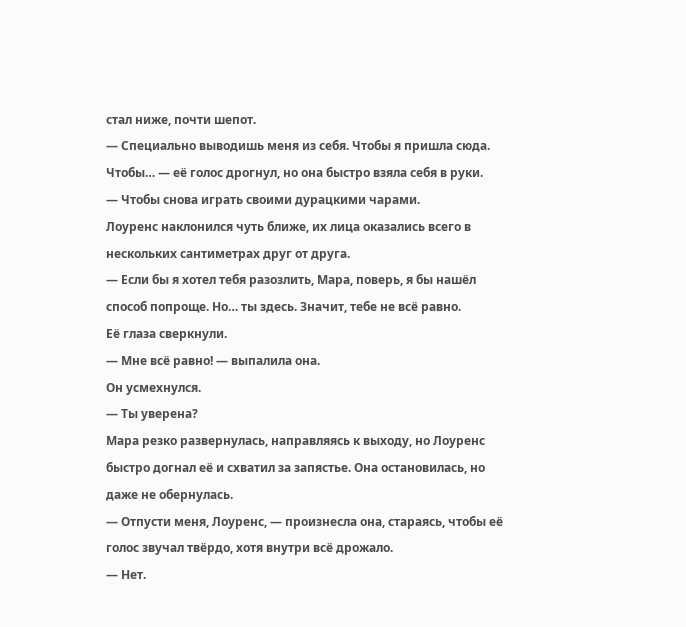стал ниже, почти шепот.
— Специально выводишь меня из себя. Чтобы я пришла сюда. Чтобы… — её голос дрогнул, но она быстро взяла себя в руки.
— Чтобы снова играть своими дурацкими чарами.
Лоуренс наклонился чуть ближе, их лица оказались всего в нескольких сантиметрах друг от друга.
— Если бы я хотел тебя разозлить, Мара, поверь, я бы нашёл способ попроще. Но… ты здесь. Значит, тебе не всё равно.
Её глаза сверкнули.
— Мне всё равно! — выпалила она.
Он усмехнулся.
— Ты уверена?
Мара резко развернулась, направляясь к выходу, но Лоуренс быстро догнал её и схватил за запястье. Она остановилась, но даже не обернулась.
— Отпусти меня, Лоуренс, — произнесла она, стараясь, чтобы её голос звучал твёрдо, хотя внутри всё дрожало.
— Нет.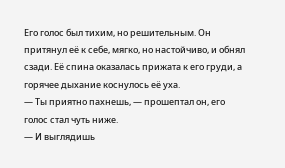Его голос был тихим, но решительным. Он притянул её к себе, мягко, но настойчиво, и обнял сзади. Её спина оказалась прижата к его груди, а горячее дыхание коснулось её уха.
— Ты приятно пахнешь, — прошептал он, его голос стал чуть ниже.
— И выглядишь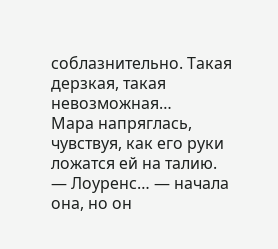соблазнительно. Такая дерзкая, такая невозможная…
Мара напряглась, чувствуя, как его руки ложатся ей на талию.
— Лоуренс… — начала она, но он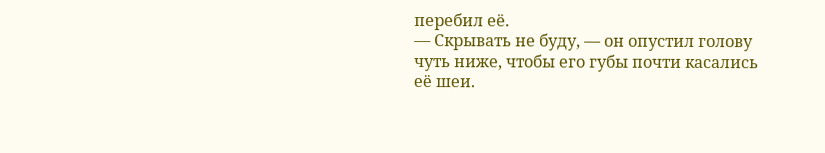перебил её.
— Скрывать не буду, — он опустил голову чуть ниже, чтобы его губы почти касались её шеи.